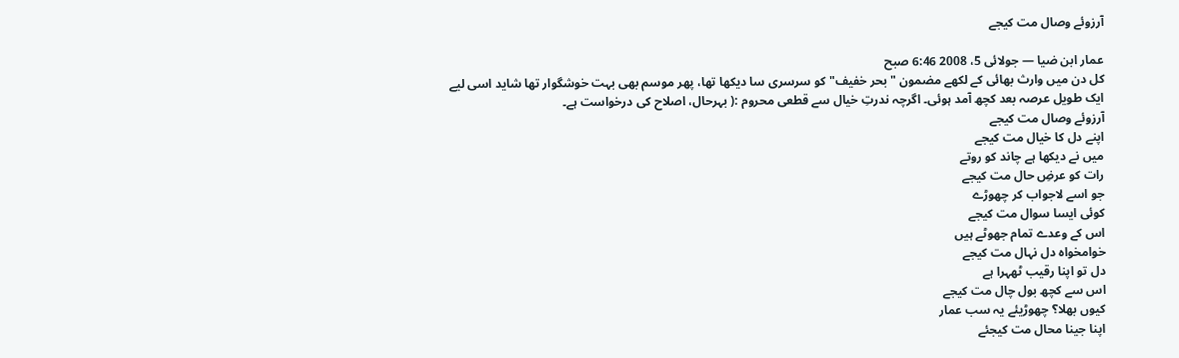آرزوئے وصال مت کیجے

عمار ابن ضیا — جولائی 5، 2008 6:46 صبح
کل دن میں وارث بھائی کے لکھے مضمون "بحر خفیف" کو سرسری سا دیکھا تھا، پھر موسم بھی بہت خوشگوار تھا شاید اسی لیے ایک طویل عرصہ بعد کچھ آمد ہوئی۔ اگرچہ ندرتِ خیال سے قطعی محروم :( بہرحال، اصلاح کی درخواست ہے۔
آرزوئے وصال مت کیجے
اپنے دل کا خیال مت کیجے
میں نے دیکھا ہے چاند کو روتے
رات کو عرضِ حال مت کیجے
جو اسے لاجواب کر چھوڑے
کوئی ایسا سوال مت کیجے
اس کے وعدے تمام جھوٹے ہیں
خوامخواہ دل نہال مت کیجے
دل تو اپنا رقیب ٹھہرا ہے
اس سے کچھ بول چال مت کیجے
کیوں بھلا؟ چھوڑیئے یہ سب عمار
اپنا جینا محال مت کیجئے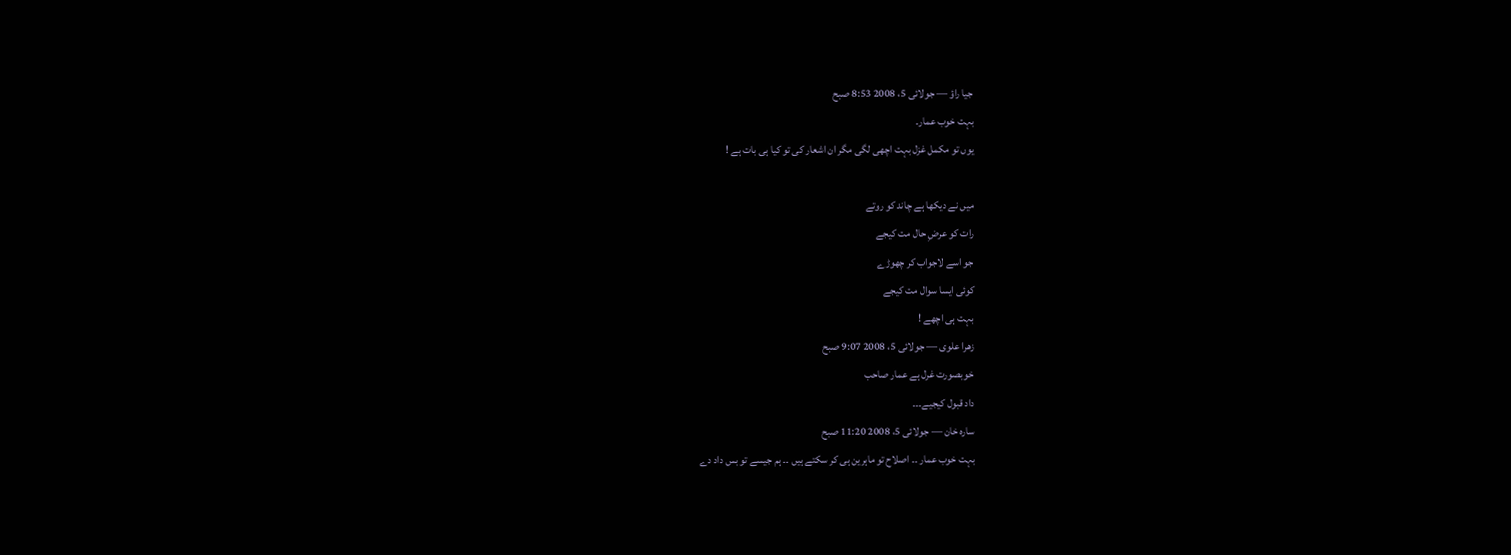جیا راؤ — جولائی 5، 2008 8:53 صبح
بہت خوب عمار۔
یوں تو مکمل غزل بہت اچھی لگی مگر ان اشعار کی تو کیا ہی بات ہے !

میں نے دیکھا ہے چاند کو روتے
رات کو عرضِ حال مت کیجے
جو اسے لاجواب کر چھوڑے
کوئی ایسا سوال مت کیجے
بہت ہی اچھے !
زھرا علوی — جولائی 5، 2008 9:07 صبح
خوبصورت غرل ہے عمار صاحب
داد قبول کیجیے۔۔۔
سارہ خان — جولائی 5، 2008 11:20 صبح
بہت خوب عمار ۔۔ اصلاح تو ماہرین ہی کر سکتے ہیں ۔۔ ہم جیسے تو بس داد دے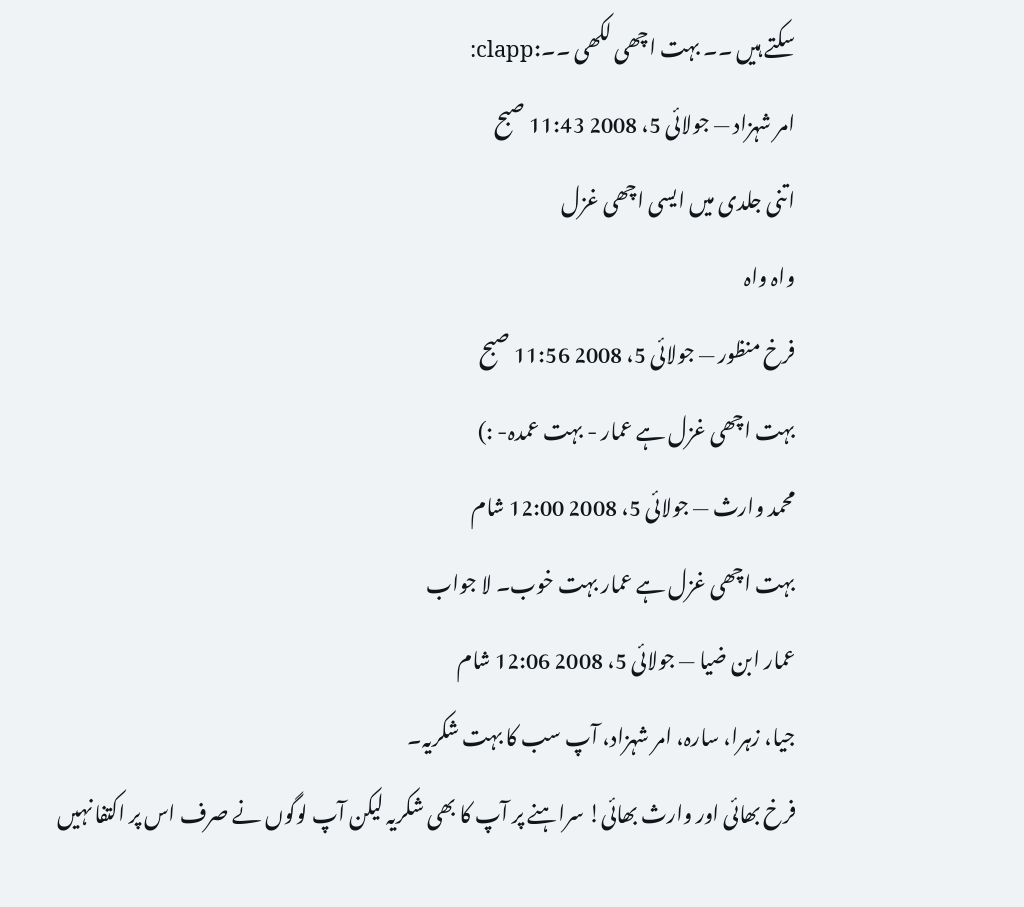سکتے ہیں ۔۔ بہت اچھی لکھی ۔۔:clapp:
امر شہزاد — جولائی 5، 2008 11:43 صبح
اتنی جلدی میں ایسی اچھی غزل
واہ واہ
فرخ منظور — جولائی 5، 2008 11:56 صبح
بہت اچھی غزل ہے عمار - بہت عمدہ- :)
محمد وارث — جولائی 5، 2008 12:00 شام
بہت اچھی غزل ہے عمار بہت خوب۔ لا جواب
عمار ابن ضیا — جولائی 5، 2008 12:06 شام
جیا، زہرا، سارہ، امر شہزاد، آپ سب کا بہت شکریہ۔
فرخ بھائی اور وارث بھائی! سراہنے پر آپ کا بھی شکریہ لیکن آپ لوگوں نے صرف اس پر اکتفا نہیں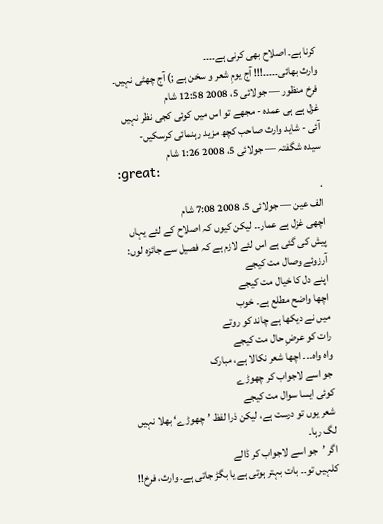کرنا ہے۔ اصلاح بھی کرنی ہے۔۔۔۔
وارث بھائی۔۔۔۔۔!!! آج یومِ شعر و سخن ہے ;) آج چھٹی نہیں۔
فرخ منظور — جولائی 5، 2008 12:58 شام
غزل ہے ہی عمدہ - مجھے تو اس میں کوئی کجی نظر نہیں‌ آئی - شاید وارث صاحب کچھ مزید رہنمائی کرسکیں-
سیدہ شگفتہ — جولائی 5، 2008 1:26 شام
:great:
.
الف عین — جولائی 5، 2008 7:08 شام
اچھی غزل ہے عمار۔۔ لیکن کیوں کہ اصلاح کے لئے یہاں پیش کی گئی ہے اس لئے لازم ہے کہ فصیل سے جائزہ لوں:
آرزوئے وصال مت کیجے
اپنے دل کا خیال مت کیجے
اچھا واضح مطلع ہے۔ خوب
میں نے دیکھا ہے چاند کو روتے
رات کو عرضِ حال مت کیجے
واہ واہ۔۔۔ اچھا شعر نکالا ہے، مبارک
جو اسے لاجواب کر چھوڑے
کوئی ایسا سوال مت کیجے
شعر یوں تو درست ہے، لیکن ذرا لفظ ’چھوڑے‘ بھلا نہیں لگ رہا۔
اگر ’جو اسے لاجواب کر ڈالے
کلہیں تو۔۔ بات بہتر ہوتی ہے یا بگڑ جاتی ہے۔ وارث، فرخ!!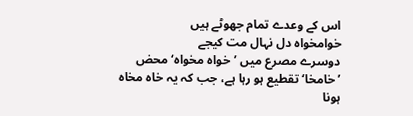اس کے وعدے تمام جھوٹے ہیں
خوامخواہ دل نہال مت کیجے
دوسرے مصرع میں ’خواہ مخواہ‘ محض ’خامخا‘ تقطیع ہو رہا ہے، جب کہ یہ خاہ مخاہ ہونا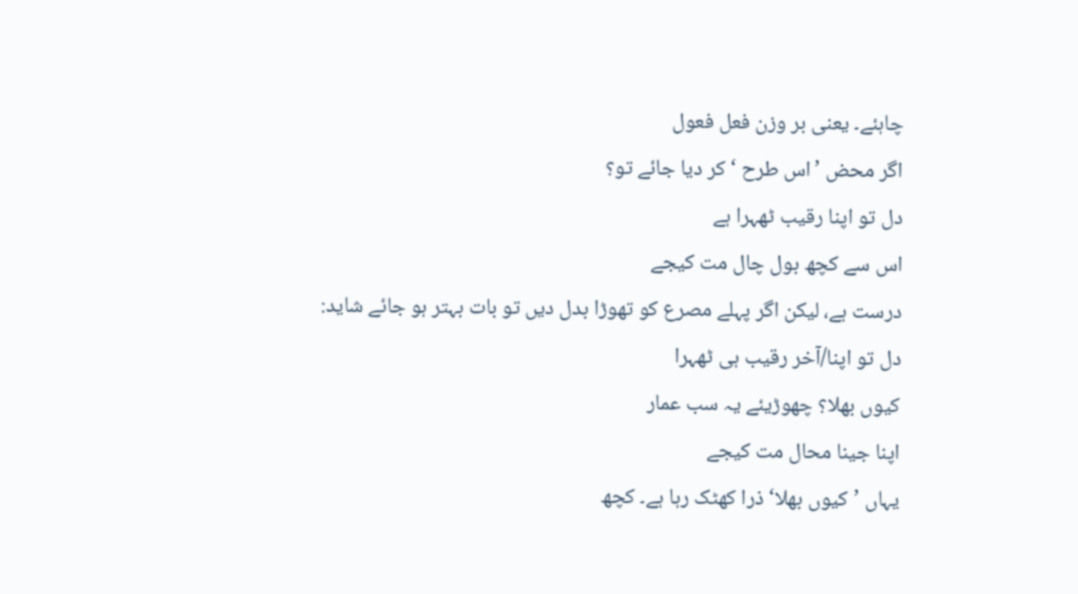چاہئے۔ یعنی بر وزن فعل فعول
اگر محض ’اس طرح ‘ کر دیا جائے تو؟
دل تو اپنا رقیب ٹھہرا ہے
اس سے کچھ بول چال مت کیجے
درست ہے، لیکن اگر پہلے مصرع کو تھوڑا بدل دیں تو بات بہتر ہو جائے شاید:
دل تو اپنا/آخر رقیب ہی ٹھہرا
کیوں بھلا؟ چھوڑیئے یہ سب عمار
اپنا جینا محال مت کیجے
یہاں ’کیوں بھلا‘ ذرا کھٹک رہا ہے۔ کچھ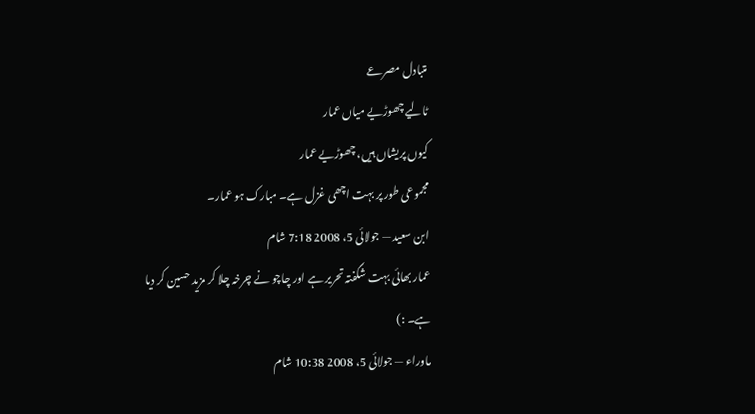متبادل مصرعے
ٹالیے چھوڑیے میاں عمار
کیوں پریشاں ہیں، چھوڑیے عمار
مجموعی طور پر بہت اچھی غزل ہے۔ مبارک ہو عمار۔
ابن سعید — جولائی 5، 2008 7:18 شام
عمار بھائی بہت شگفتہ تحریر ہے اور چاچو نے چرخہ چلا کر مزید حسین کر دیا ہے۔ :)
ماوراء — جولائی 5، 2008 10:38 شام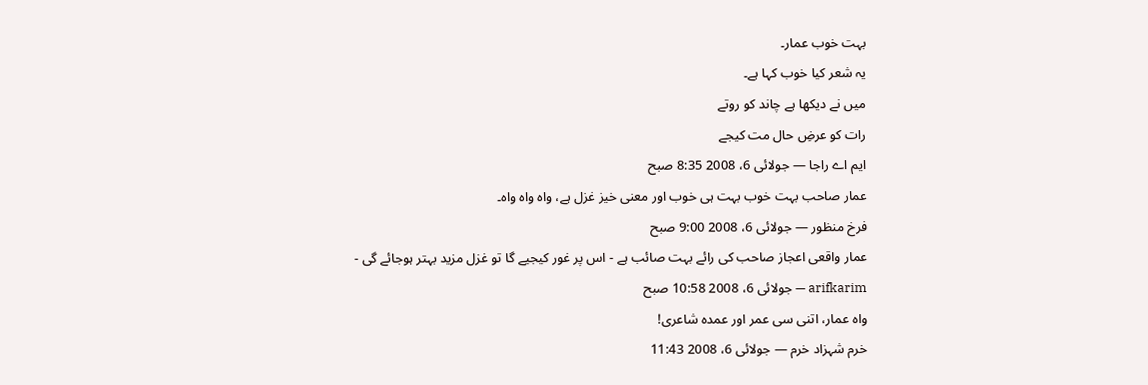بہت خوب عمار۔
یہ شعر کیا خوب کہا ہے۔
میں نے دیکھا ہے چاند کو روتے
رات کو عرضِ حال مت کیجے
ایم اے راجا — جولائی 6، 2008 8:35 صبح
عمار صاحب بہت خوب بہت ہی خوب اور معنی خیز غزل ہے، واہ واہ واہ۔
فرخ منظور — جولائی 6، 2008 9:00 صبح
عمار واقعی اعجاز صاحب کی رائے بہت صائب ہے - اس پر غور کیجیے گا تو غزل مزید بہتر ہوجائے گی -
arifkarim — جولائی 6، 2008 10:58 صبح
واہ عمار، اتنی سی عمر اور عمدہ شاعری!
خرم شہزاد خرم — جولائی 6، 2008 11:43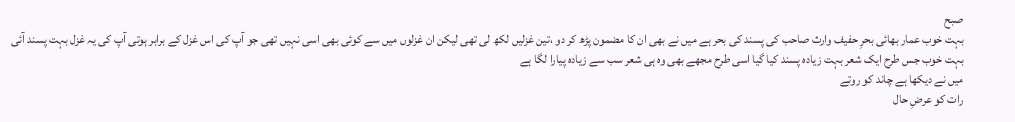صبح
بہت خوب عمار بھائی بحرِ حفیف وارث صاحب کی پسند کی بحر ہے میں نے بھی ان کا مضمون پڑھ کر دو ،تین غزلیں لکھ لی تھی لیکن ان غزلوں میں سے کوئی بھی اسی نہیں تھی جو آپ کی اس غزل کے برابر ہوتی آپ کی یہ غزل بہت پسند آئی بہت خوب جس طرح ایک شعر بہت زیادہ پسند کیا گیا اسی طرح مجھے بھی وہ ہی شعر سب سے زیادہ پیارا لگا ہے
میں نے دیکھا ہے چاند کو روتے
رات کو عرضِ حال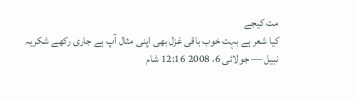مت کیجے
کیا شعر ہے بہت خوب باقی غزل بھی اپنی مثال آپ ہے جاری رکھے شکریہ
نبیل — جولائی 6، 2008 12:16 شام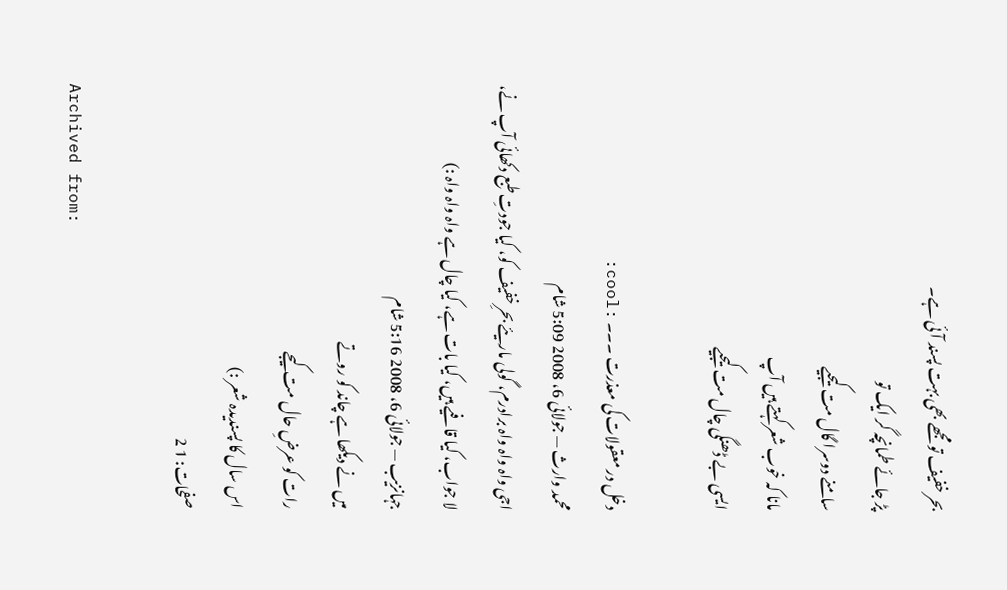بحر خفیف تو مجھے بھی بہت پسند آئی ہے۔
پڑ جائے طمانچہ گر ایک تو
سامنے دوسرا گال مت کیجیے
مانا کہ خوب شعر کہتے ہیں آپ
ایسی بے ڈھنگی چال مت کیجیے

دخل در معقولات کی معذرت ۔۔۔ :cool:
محمد وارث — جولائی 6، 2008 5:09 شام
اجی واہ واہ واہ برادرم، گولی ماریئے بحرِ خفیف کو، کیا جودتِ طبع دکھائی آپ نے، لا جواب، کیا قافیے ہیں، کیا بات ہے، کیا چال ہے واہ واہ واہ :)
جہانزیب — جولائی 6، 2008 5:16 شام
میں نے دیکھا ہے چاند کو روتے
رات کو عرضِ حال مت کیجے
اس سال کا پسندیدہ شعر :)
صفحات: 1 2

Archived from: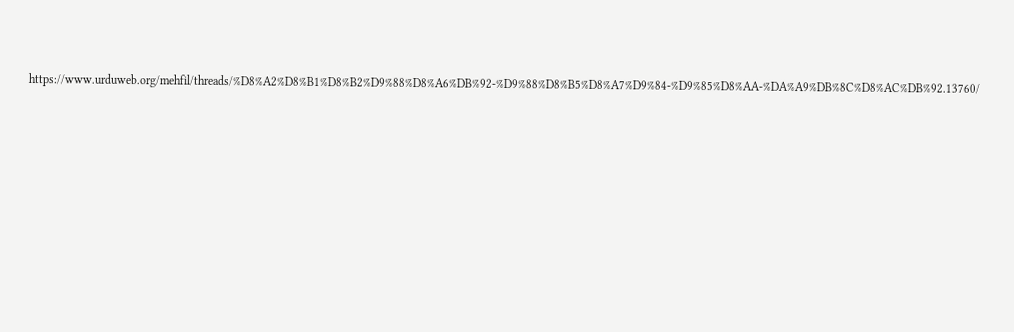https://www.urduweb.org/mehfil/threads/%D8%A2%D8%B1%D8%B2%D9%88%D8%A6%DB%92-%D9%88%D8%B5%D8%A7%D9%84-%D9%85%D8%AA-%DA%A9%DB%8C%D8%AC%DB%92.13760/